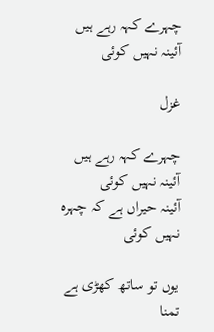چہرے کہہ رہے ہیں آئینہ نہیں کوئی

غزل

چہرے کہہ رہے ہیں آئینہ نہیں کوئی
آئینہ حیراں ہے کہ چہرہ نہیں کوئی

یوں تو ساتھ کھڑی ہے تمنا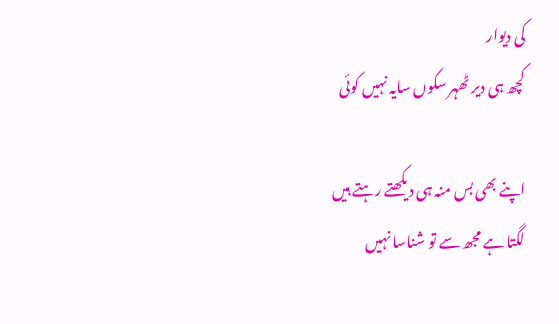کی دیوار
کچھ ہی دیر ٹھہر سکوں سایہ نہیں کوئی

اپنے بھی بس منہ ہی دیکھتے رہتے ہیں
لگتا ہے مجھ سے تو شناسا نہیں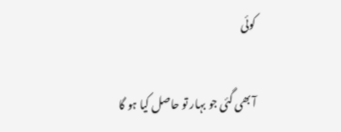کوئی

آ بھی گئی جو بہار تو حاصل کیا ہو گا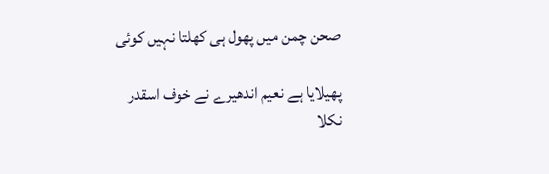صحن چمن میں پھول ہی کھلتا نہیں کوئی

پھیلایا ہے نعیم اندھیرے نے خوف اسقدر
نکلا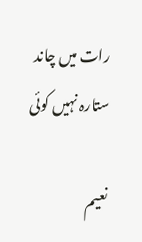رات میں چاند ستارہ نہیں کوئی

نعیم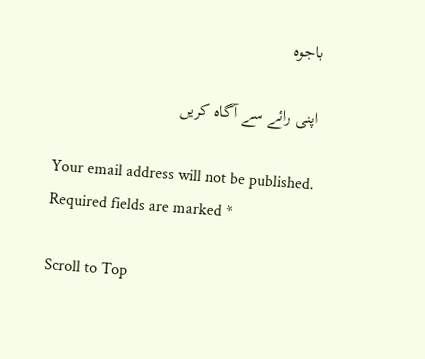باجوہ

اپنی رائے سے آگاہ کریں

Your email address will not be published. Required fields are marked *

Scroll to Top